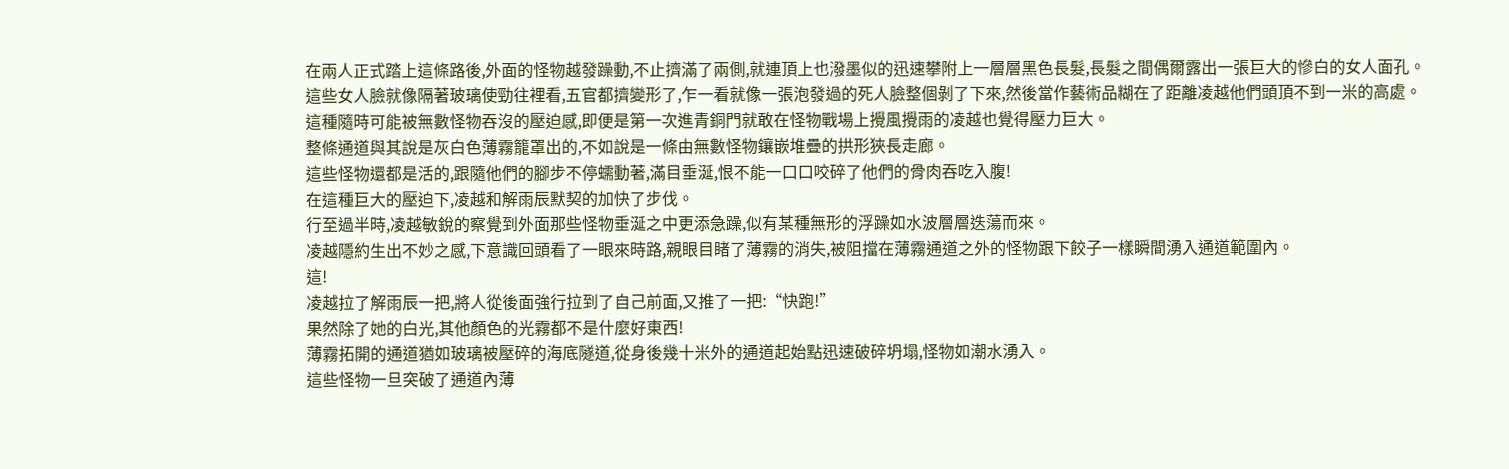在兩人正式踏上這條路後,外面的怪物越發躁動,不止擠滿了兩側,就連頂上也潑墨似的迅速攀附上一層層黑色長髮,長髮之間偶爾露出一張巨大的慘白的女人面孔。
這些女人臉就像隔著玻璃使勁往裡看,五官都擠變形了,乍一看就像一張泡發過的死人臉整個剝了下來,然後當作藝術品糊在了距離凌越他們頭頂不到一米的高處。
這種隨時可能被無數怪物吞沒的壓迫感,即便是第一次進青銅門就敢在怪物戰場上攪風攪雨的凌越也覺得壓力巨大。
整條通道與其說是灰白色薄霧籠罩出的,不如說是一條由無數怪物鑲嵌堆疊的拱形狹長走廊。
這些怪物還都是活的,跟隨他們的腳步不停蠕動著,滿目垂涎,恨不能一口口咬碎了他們的骨肉吞吃入腹!
在這種巨大的壓迫下,凌越和解雨辰默契的加快了步伐。
行至過半時,凌越敏銳的察覺到外面那些怪物垂涎之中更添急躁,似有某種無形的浮躁如水波層層迭蕩而來。
凌越隱約生出不妙之感,下意識回頭看了一眼來時路,親眼目睹了薄霧的消失,被阻擋在薄霧通道之外的怪物跟下餃子一樣瞬間湧入通道範圍內。
這!
凌越拉了解雨辰一把,將人從後面強行拉到了自己前面,又推了一把:“快跑!”
果然除了她的白光,其他顏色的光霧都不是什麼好東西!
薄霧拓開的通道猶如玻璃被壓碎的海底隧道,從身後幾十米外的通道起始點迅速破碎坍塌,怪物如潮水湧入。
這些怪物一旦突破了通道內薄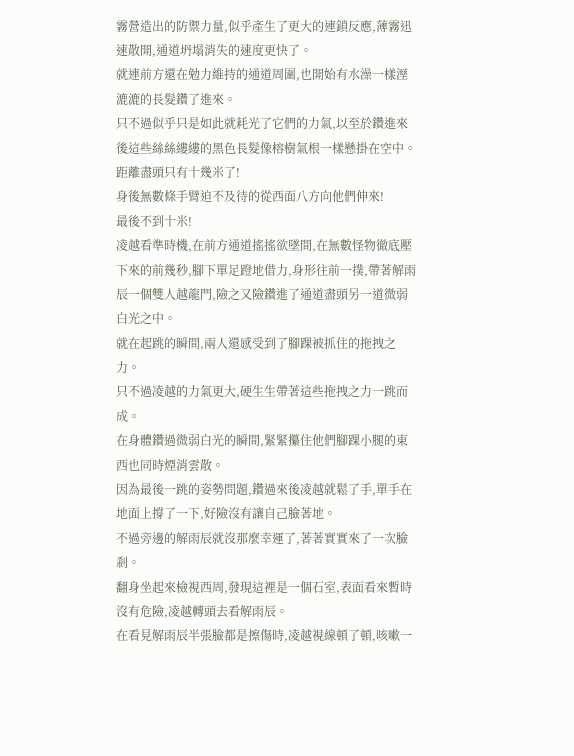霧營造出的防禦力量,似乎產生了更大的連鎖反應,薄霧迅速散開,通道坍塌消失的速度更快了。
就連前方還在勉力維持的通道周圍,也開始有水澡一樣溼漉漉的長髮鑽了進來。
只不過似乎只是如此就耗光了它們的力氣,以至於鑽進來後這些絲絲縷縷的黑色長髮像榕樹氣根一樣懸掛在空中。
距離盡頭只有十幾米了!
身後無數條手臂迫不及待的從西面八方向他們伸來!
最後不到十米!
凌越看準時機,在前方通道搖搖欲墜間,在無數怪物徹底壓下來的前幾秒,腳下單足蹬地借力,身形往前一撲,帶著解雨辰一個雙人越龍門,險之又險鑽進了通道盡頭另一道微弱白光之中。
就在起跳的瞬間,兩人還感受到了腳踝被抓住的拖拽之力。
只不過凌越的力氣更大,硬生生帶著這些拖拽之力一跳而成。
在身體鑽過微弱白光的瞬間,緊緊攥住他們腳踝小腿的東西也同時煙消雲散。
因為最後一跳的姿勢問題,鑽過來後凌越就鬆了手,單手在地面上撐了一下,好險沒有讓自己臉著地。
不過旁邊的解雨辰就沒那麼幸運了,著著實實來了一次臉剎。
翻身坐起來檢視西周,發現這裡是一個石室,表面看來暫時沒有危險,凌越轉頭去看解雨辰。
在看見解雨辰半張臉都是擦傷時,凌越視線頓了頓,咳嗽一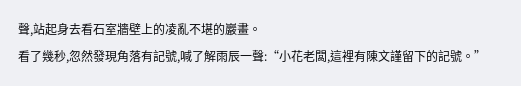聲,站起身去看石室牆壁上的凌亂不堪的巖畫。
看了幾秒,忽然發現角落有記號,喊了解雨辰一聲:“小花老闆,這裡有陳文謹留下的記號。”